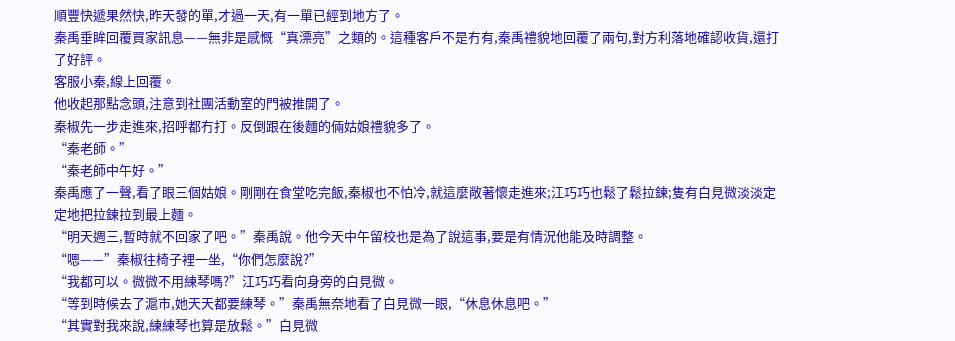順豐快遞果然快,昨天發的單,才過一天,有一單已經到地方了。
秦禹垂眸回覆買家訊息——無非是感慨“真漂亮”之類的。這種客戶不是冇有,秦禹禮貌地回覆了兩句,對方利落地確認收貨,還打了好評。
客服小秦,線上回覆。
他收起那點念頭,注意到社團活動室的門被推開了。
秦椒先一步走進來,招呼都冇打。反倒跟在後麵的倆姑娘禮貌多了。
“秦老師。”
“秦老師中午好。”
秦禹應了一聲,看了眼三個姑娘。剛剛在食堂吃完飯,秦椒也不怕冷,就這麼敞著懷走進來;江巧巧也鬆了鬆拉鍊;隻有白見微淡淡定定地把拉鍊拉到最上麵。
“明天週三,暫時就不回家了吧。”秦禹說。他今天中午留校也是為了說這事,要是有情況他能及時調整。
“嗯——”秦椒往椅子裡一坐,“你們怎麼說?”
“我都可以。微微不用練琴嗎?”江巧巧看向身旁的白見微。
“等到時候去了滬市,她天天都要練琴。”秦禹無奈地看了白見微一眼,“休息休息吧。”
“其實對我來說,練練琴也算是放鬆。”白見微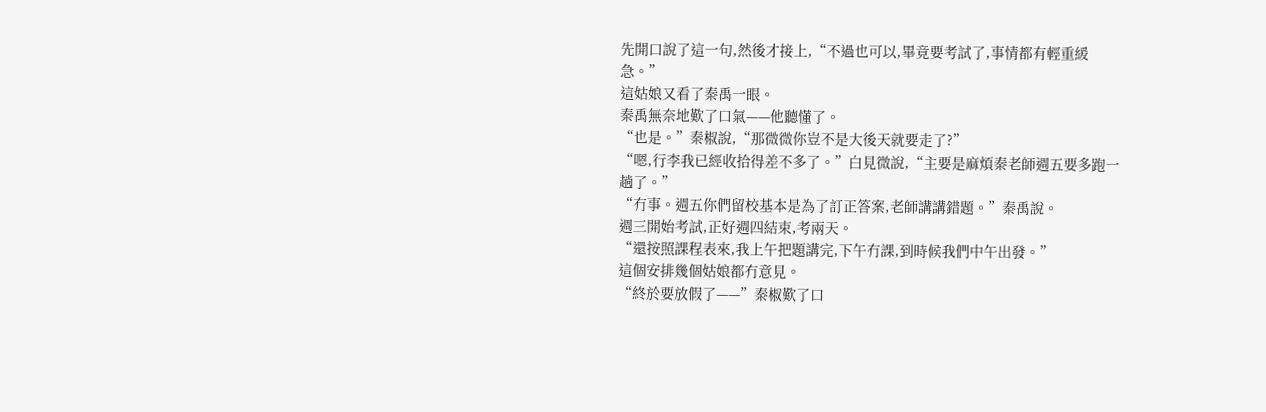先開口說了這一句,然後才接上,“不過也可以,畢竟要考試了,事情都有輕重緩急。”
這姑娘又看了秦禹一眼。
秦禹無奈地歎了口氣——他聽懂了。
“也是。”秦椒說,“那微微你豈不是大後天就要走了?”
“嗯,行李我已經收拾得差不多了。”白見微說,“主要是麻煩秦老師週五要多跑一趟了。”
“冇事。週五你們留校基本是為了訂正答案,老師講講錯題。”秦禹說。
週三開始考試,正好週四結束,考兩天。
“還按照課程表來,我上午把題講完,下午冇課,到時候我們中午出發。”
這個安排幾個姑娘都冇意見。
“終於要放假了——”秦椒歎了口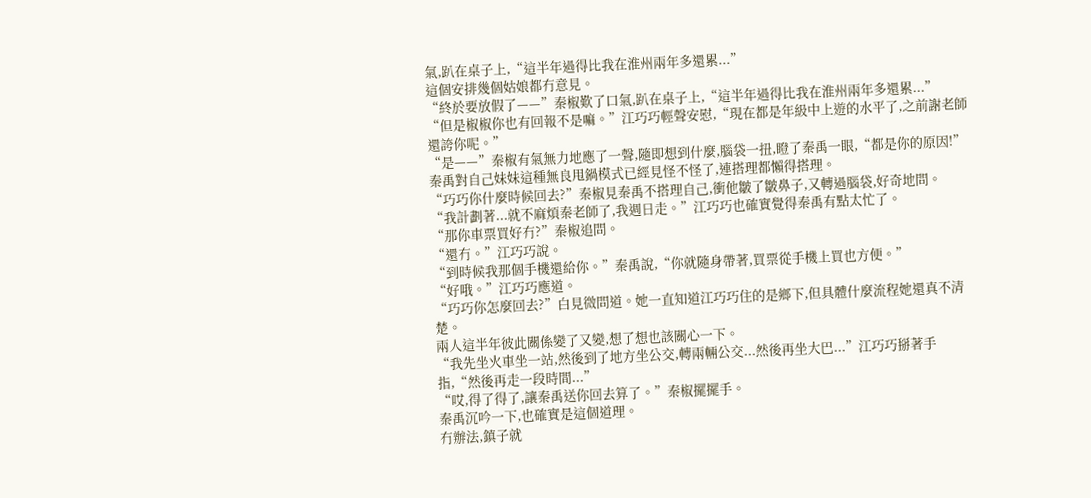氣,趴在桌子上,“這半年過得比我在淮州兩年多還累...”
這個安排幾個姑娘都冇意見。
“終於要放假了——”秦椒歎了口氣,趴在桌子上,“這半年過得比我在淮州兩年多還累...”
“但是椒椒你也有回報不是嘛。”江巧巧輕聲安慰,“現在都是年級中上遊的水平了,之前謝老師還誇你呢。”
“是——”秦椒有氣無力地應了一聲,隨即想到什麼,腦袋一扭,瞪了秦禹一眼,“都是你的原因!”
秦禹對自己妹妹這種無良甩鍋模式已經見怪不怪了,連搭理都懶得搭理。
“巧巧你什麼時候回去?”秦椒見秦禹不搭理自己,衝他皺了皺鼻子,又轉過腦袋,好奇地問。
“我計劃著...就不麻煩秦老師了,我週日走。”江巧巧也確實覺得秦禹有點太忙了。
“那你車票買好冇?”秦椒追問。
“還冇。”江巧巧說。
“到時候我那個手機還給你。”秦禹說,“你就隨身帶著,買票從手機上買也方便。”
“好哦。”江巧巧應道。
“巧巧你怎麼回去?”白見微問道。她一直知道江巧巧住的是鄉下,但具體什麼流程她還真不清楚。
兩人這半年彼此關係變了又變,想了想也該關心一下。
“我先坐火車坐一站,然後到了地方坐公交,轉兩輛公交...然後再坐大巴...”江巧巧掰著手指,“然後再走一段時間...”
“哎,得了得了,讓秦禹送你回去算了。”秦椒擺擺手。
秦禹沉吟一下,也確實是這個道理。
冇辦法,鎮子就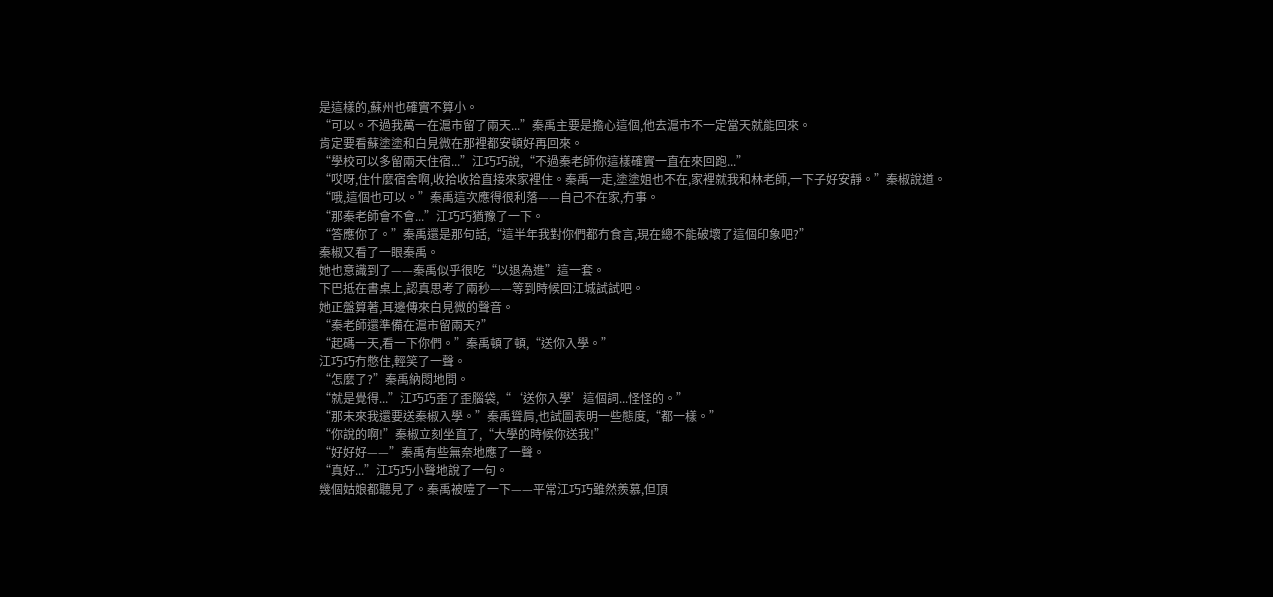是這樣的,蘇州也確實不算小。
“可以。不過我萬一在滬市留了兩天...”秦禹主要是擔心這個,他去滬市不一定當天就能回來。
肯定要看蘇塗塗和白見微在那裡都安頓好再回來。
“學校可以多留兩天住宿...”江巧巧說,“不過秦老師你這樣確實一直在來回跑...”
“哎呀,住什麼宿舍啊,收拾收拾直接來家裡住。秦禹一走,塗塗姐也不在,家裡就我和林老師,一下子好安靜。”秦椒說道。
“哦,這個也可以。”秦禹這次應得很利落——自己不在家,冇事。
“那秦老師會不會...”江巧巧猶豫了一下。
“答應你了。”秦禹還是那句話,“這半年我對你們都冇食言,現在總不能破壞了這個印象吧?”
秦椒又看了一眼秦禹。
她也意識到了——秦禹似乎很吃“以退為進”這一套。
下巴抵在書桌上,認真思考了兩秒——等到時候回江城試試吧。
她正盤算著,耳邊傳來白見微的聲音。
“秦老師還準備在滬市留兩天?”
“起碼一天,看一下你們。”秦禹頓了頓,“送你入學。”
江巧巧冇憋住,輕笑了一聲。
“怎麼了?”秦禹納悶地問。
“就是覺得...”江巧巧歪了歪腦袋,“‘送你入學’這個詞...怪怪的。”
“那未來我還要送秦椒入學。”秦禹聳肩,也試圖表明一些態度,“都一樣。”
“你說的啊!”秦椒立刻坐直了,“大學的時候你送我!”
“好好好——”秦禹有些無奈地應了一聲。
“真好...”江巧巧小聲地說了一句。
幾個姑娘都聽見了。秦禹被噎了一下——平常江巧巧雖然羨慕,但頂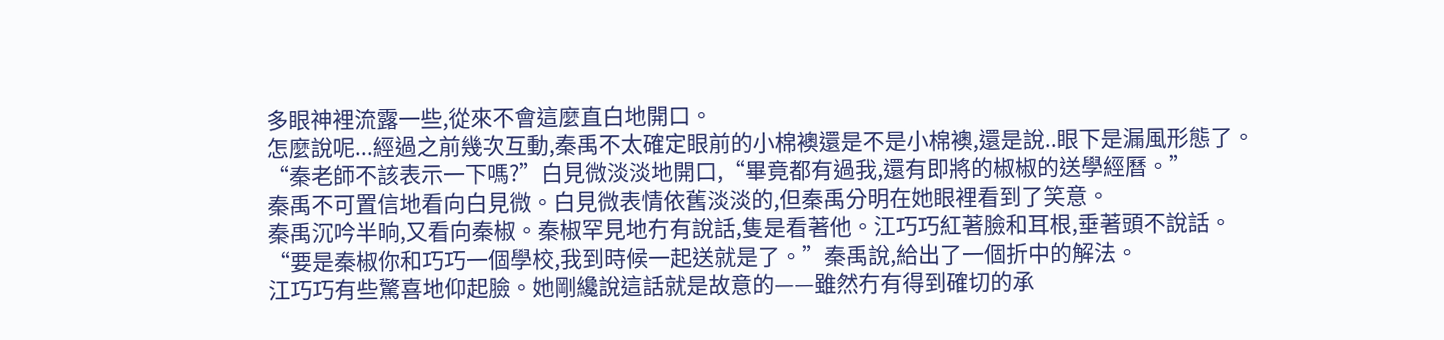多眼神裡流露一些,從來不會這麼直白地開口。
怎麼說呢...經過之前幾次互動,秦禹不太確定眼前的小棉襖還是不是小棉襖,還是說..眼下是漏風形態了。
“秦老師不該表示一下嗎?”白見微淡淡地開口,“畢竟都有過我,還有即將的椒椒的送學經曆。”
秦禹不可置信地看向白見微。白見微表情依舊淡淡的,但秦禹分明在她眼裡看到了笑意。
秦禹沉吟半晌,又看向秦椒。秦椒罕見地冇有說話,隻是看著他。江巧巧紅著臉和耳根,垂著頭不說話。
“要是秦椒你和巧巧一個學校,我到時候一起送就是了。”秦禹說,給出了一個折中的解法。
江巧巧有些驚喜地仰起臉。她剛纔說這話就是故意的——雖然冇有得到確切的承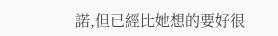諾,但已經比她想的要好很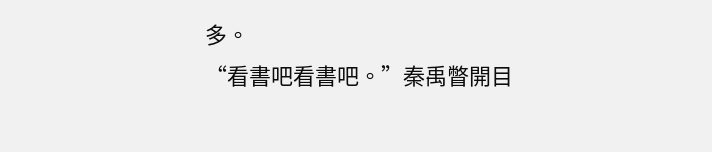多。
“看書吧看書吧。”秦禹瞥開目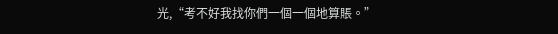光,“考不好我找你們一個一個地算賬。”